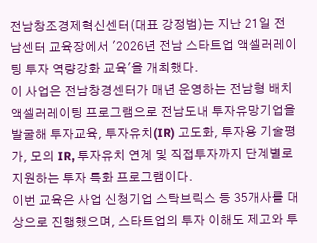전남창조경제혁신센터(대표 강정범)는 지난 21일 전남센터 교육장에서 '2026년 전남 스타트업 액셀러레이팅 투자 역량강화 교육'을 개최했다.
이 사업은 전남창경센터가 매년 운영하는 전남형 배치 액셀러레이팅 프로그램으로 전남도내 투자유망기업을 발굴해 투자교육, 투자유치(IR) 고도화, 투자용 기술평가, 모의 IR, 투자유치 연계 및 직접투자까지 단계별로 지원하는 투자 특화 프로그램이다.
이번 교육은 사업 신청기업 스탁브릭스 등 35개사를 대상으로 진행했으며, 스타트업의 투자 이해도 제고와 투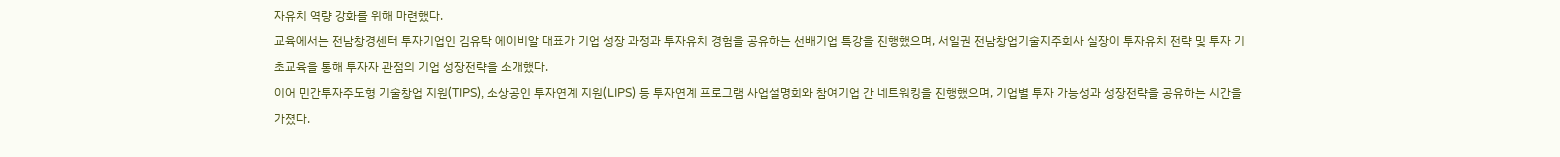자유치 역량 강화를 위해 마련했다.
교육에서는 전남창경센터 투자기업인 김유탁 에이비알 대표가 기업 성장 과정과 투자유치 경험을 공유하는 선배기업 특강을 진행했으며, 서일권 전남창업기술지주회사 실장이 투자유치 전략 및 투자 기초교육을 통해 투자자 관점의 기업 성장전략을 소개했다.
이어 민간투자주도형 기술창업 지원(TIPS), 소상공인 투자연계 지원(LIPS) 등 투자연계 프로그램 사업설명회와 참여기업 간 네트워킹을 진행했으며, 기업별 투자 가능성과 성장전략을 공유하는 시간을 가졌다.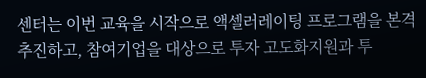센터는 이번 교육을 시작으로 액셀러레이팅 프로그램을 본격 추진하고, 참여기업을 대상으로 투자 고도화지원과 투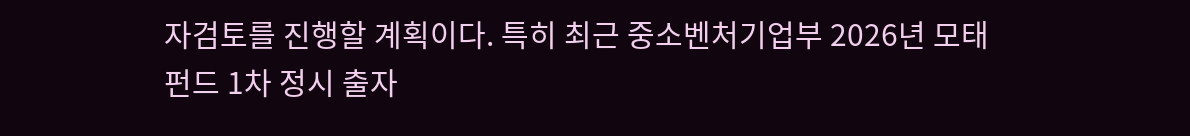자검토를 진행할 계획이다. 특히 최근 중소벤처기업부 2026년 모태펀드 1차 정시 출자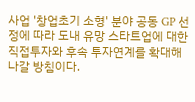사업 '창업초기 소형' 분야 공동 GP 선정에 따라 도내 유망 스타트업에 대한 직접투자와 후속 투자연계를 확대해 나갈 방침이다.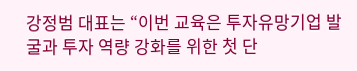강정범 대표는 “이번 교육은 투자유망기업 발굴과 투자 역량 강화를 위한 첫 단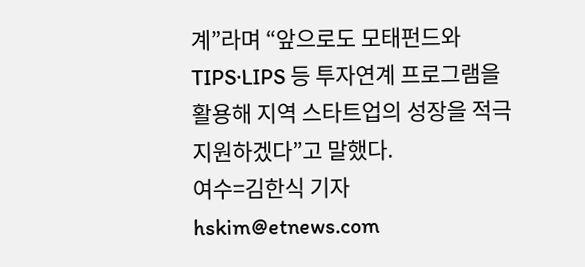계”라며 “앞으로도 모태펀드와 TIPS·LIPS 등 투자연계 프로그램을 활용해 지역 스타트업의 성장을 적극 지원하겠다”고 말했다.
여수=김한식 기자 hskim@etnews.com